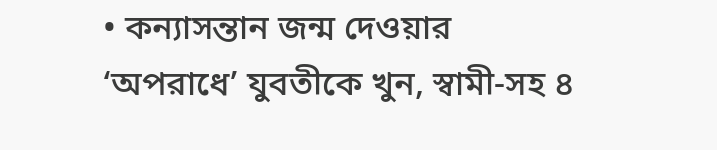• কন্যাসন্তান জন্ম দেওয়ার ‘অপরাধে’ যুবতীকে খুন, স্বামী-সহ ৪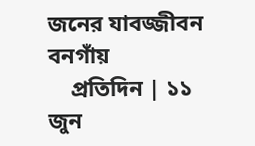জনের যাবজ্জীবন বনগাঁয়
    প্রতিদিন | ১১ জুন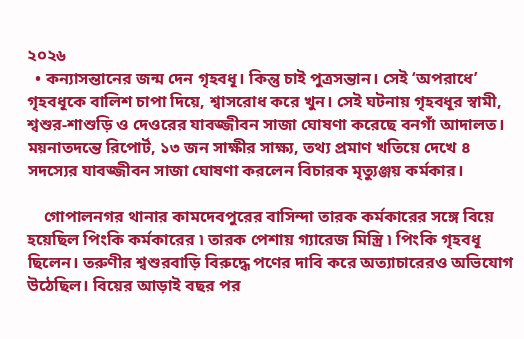২০২৬
  • কন্যাসন্তানের জন্ম দেন গৃহবধূ। কিন্তু চাই পুত্রসন্তান। সেই ‘অপরাধে’ গৃহবধূকে বালিশ চাপা দিয়ে, শ্বাসরোধ করে খুন। সেই ঘটনায় গৃহবধূর স্বামী, শ্বশুর-শাশুড়ি ও দেওরের যাবজ্জীবন সাজা ঘোষণা করেছে বনগাঁ আদালত। ময়নাতদন্তে রিপোর্ট, ১৩ জন সাক্ষীর সাক্ষ্য, তথ্য প্রমাণ খতিয়ে দেখে ৪ সদস্যের যাবজ্জীবন সাজা ঘোষণা করলেন বিচারক মৃত্যুঞ্জয় কর্মকার।

    গোপালনগর থানার কামদেবপুরের বাসিন্দা তারক কর্মকারের সঙ্গে বিয়ে হয়েছিল পিংকি কর্মকারের ৷ তারক পেশায় গ্যারেজ মিস্ত্রি ৷ পিংকি গৃহবধূ ছিলেন। তরুণীর শ্বশুরবাড়ি বিরুদ্ধে পণের দাবি করে অত্যাচারেরও অভিযোগ উঠেছিল। বিয়ের আড়াই বছর পর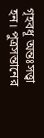গৃহবধূ অন্তঃসত্ত্বা হন। পুত্রসন্তানের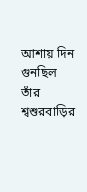আশায় দিন গুনছিল তাঁর শ্বশুরবাড়ির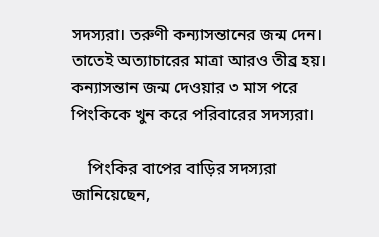সদস্যরা। তরুণী কন্যাসন্তানের জন্ম দেন। তাতেই অত্যাচারের মাত্রা আরও তীব্র হয়। কন্যাসন্তান জন্ম দেওয়ার ৩ মাস পরে পিংকিকে খুন করে পরিবারের সদস্যরা।

    পিংকির বাপের বাড়ির সদস্যরা জানিয়েছেন,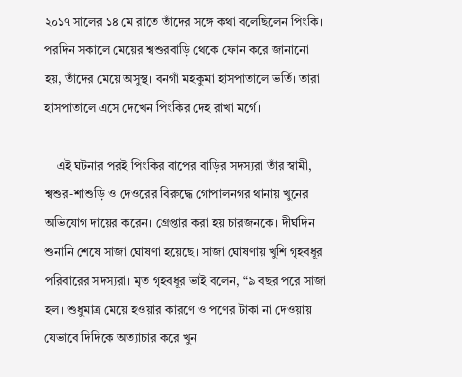২০১৭ সালের ১৪ মে রাতে তাঁদের সঙ্গে কথা বলেছিলেন পিংকি। পরদিন সকালে মেয়ের শ্বশুরবাড়ি থেকে ফোন করে জানানো হয়, তাঁদের মেয়ে অসুস্থ। বনগাঁ মহকুমা হাসপাতালে ভর্তি। তারা হাসপাতালে এসে দেখেন পিংকির দেহ রাখা মর্গে।

    এই ঘটনার পরই পিংকির বাপের বাড়ির সদস্যরা তাঁর স্বামী, শ্বশুর-শাশুড়ি ও দেওরের বিরুদ্ধে গোপালনগর থানায় খুনের অভিযোগ দায়ের করেন। গ্রেপ্তার করা হয় চারজনকে। দীর্ঘদিন শুনানি শেষে সাজা ঘোষণা হয়েছে। সাজা ঘোষণায় খুশি গৃহবধূর পরিবারের সদস্যরা। মৃত গৃহবধূর ভাই বলেন, “৯ বছর পরে সাজা হল। শুধুমাত্র মেয়ে হওয়ার কারণে ও পণের টাকা না দেওয়ায় যেভাবে দিদিকে অত্যাচার করে খুন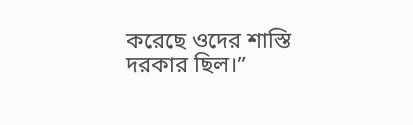করেছে ওদের শাস্তি দরকার ছিল।”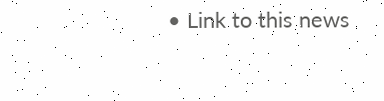• Link to this news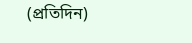(প্রতিদিন)